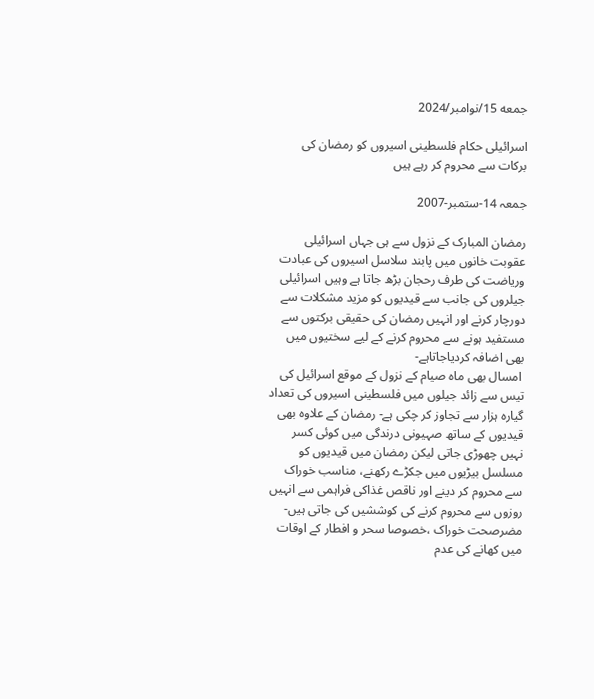جمعه 15/نوامبر/2024

اسرائیلی حکام فلسطینی اسیروں کو رمضان کی برکات سے محروم کر رہے ہیں

جمعہ 14-ستمبر-2007

رمضان المبارک کے نزول سے ہی جہاں اسرائیلی عقوبت خانوں میں پابند سلاسل اسیروں کی عبادت وریاضت کی طرف رحجان بڑھ جاتا ہے وہیں اسرائیلی جیلروں کی جانب سے قیدیوں کو مزید مشکلات سے دورچار کرنے اور انہیں رمضان کی حقیقی برکتوں سے مستفید ہونے سے محروم کرنے کے لیے سختیوں میں بھی اضافہ کردیاجاتاہے-
 امسال بھی ماہ صیام کے نزول کے موقع اسرائیل کی تیس سے زائد جیلوں میں فلسطینی اسیروں کی تعداد گیارہ ہزار سے تجاوز کر چکی ہے- رمضان کے علاوہ بھی قیدیوں کے ساتھ صہیونی درندگی میں کوئی کسر نہیں چھوڑی جاتی لیکن رمضان میں قیدیوں کو مسلسل بیڑیوں میں جکڑے رکھنے، مناسب خوراک سے محروم کر دینے اور ناقص غذاکی فراہمی سے انہیں روزوں سے محروم کرنے کی کوششیں کی جاتی ہیں- مضرصحت خوراک ،خصوصا سحر و افطار کے اوقات میں کھانے کی عدم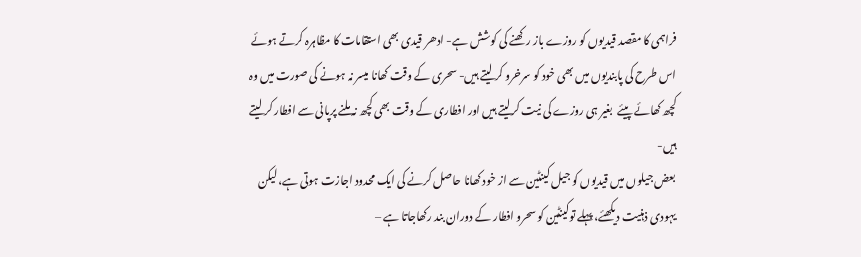فراہمی کا مقصد قیدیوں کو روزے باز رکھنے کی کوشش ہے- ادھر قیدی بھی استقامات کا مظاہرہ کرتے ہوئے اس طرح کی پابندیوں میں بھی خود کو سرخرو کر لیتے ہیں- سحری کے وقت کھانا میسر نہ ہونے کی صورت میں وہ کچھ کھائے پیئے  بغیر ہی روزے کی نیت کرلیتے ہیں اور افطاری کے وقت بھی کچھ نہ ملنے پرپانی سے افطار کر لیتے ہیں-
بعض جیلوں میں قیدیوں کو جیل کینٹین سے از خود کھانا حاصل کرنے کی ایک محدود اجازت ہوتی ہے، لیکن یہودی ذہنیت دیکھئے، پہلے توکینٹین کو سحرو افطار کے دوران بند رکھاجاتا ہے –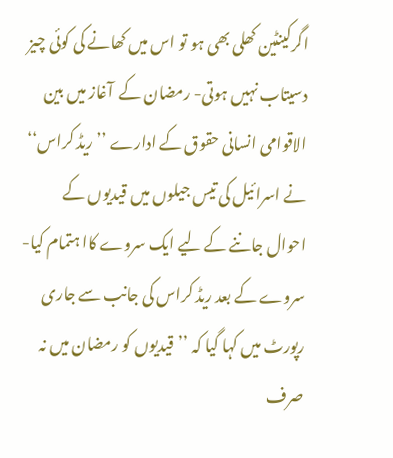اگرکینٹین کھلی بھی ہو تو اس میں کھانے کی کوئی چیز دسیتاب نہیں ہوتی- رمضان کے  آغاز میں بین الاقوامی انسانی حقوق کے ادارے ’’ریڈ کراس‘‘ نے اسرائیل کی تیس جیلوں میں قیدیوں کے احوال جاننے کے لیے ایک سروے کاا ہتمام کیا-سروے کے بعد ریڈ کراس کی جانب سے جاری رپورٹ میں کہا گیا کہ ’’قیدیوں کو رمضان میں نہ صرف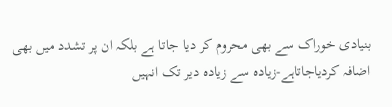بنیادی خوراک سے بھی محروم کر دیا جاتا ہے بلکہ ان پر تشدد میں بھی اضافہ کردیاجاتاہے-زیادہ سے زیادہ دیر تک انہیں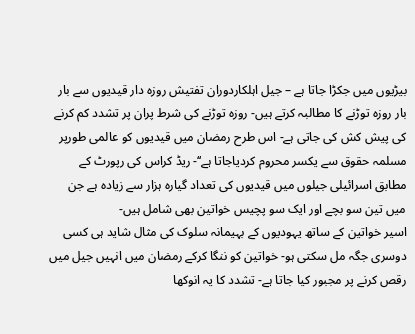بیڑیوں میں جکڑا جاتا ہے – جیل اہلکاردوران تفتیش روزہ دار قیدیوں سے بار بار روزہ توڑنے کا مطالبہ کرتے ہیں- روزہ توڑنے کی شرط پران پر تشدد کم کرنے کی پیش کش کی جاتی ہے- اس طرح رمضان میں قیدیوں کو عالمی طورپر مسلمہ حقوق سے یکسر محروم کردیاجاتا ہے‘‘- ریڈ کراس کی رپورٹ کے مطابق اسرائیلی جیلوں میں قیدیوں کی تعداد گیارہ ہزار سے زیادہ ہے جن میں تین سو بچے اور ایک سو پچیس خواتین بھی شامل ہیں-
اسیر خواتین کے ساتھ یہودیوں کے بہیمانہ سلوک کی مثال شاید ہی کسی دوسری جگہ مل سکتی ہو- خواتین کو ننگا کرکے رمضان میں انہیں جیل میں رقص کرنے پر مجبور کیا جاتا ہے- تشدد کا یہ انوکھا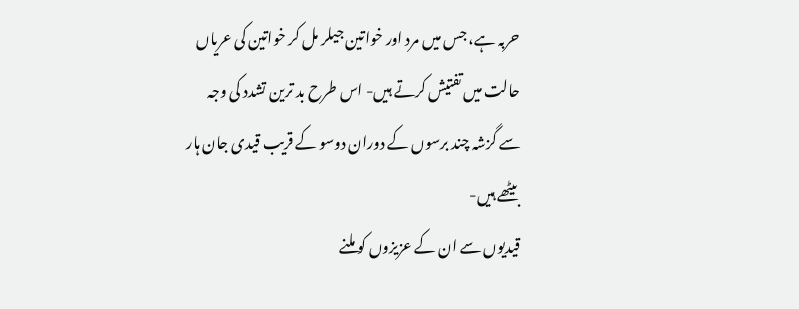حربہ ہے، جس میں مرد اور خواتین جیلر مل کر خواتین کی عریاں حالت میں تفتیش کرتے ہیں- اس طرح بد ترین تشدد کی وجہ سے گزشہ چند برسوں کے دوران دوسو کے قریب قیدی جان ہار بیٹھے ہیں-
قیدیوں سے ان کے عزیزوں کو ملنے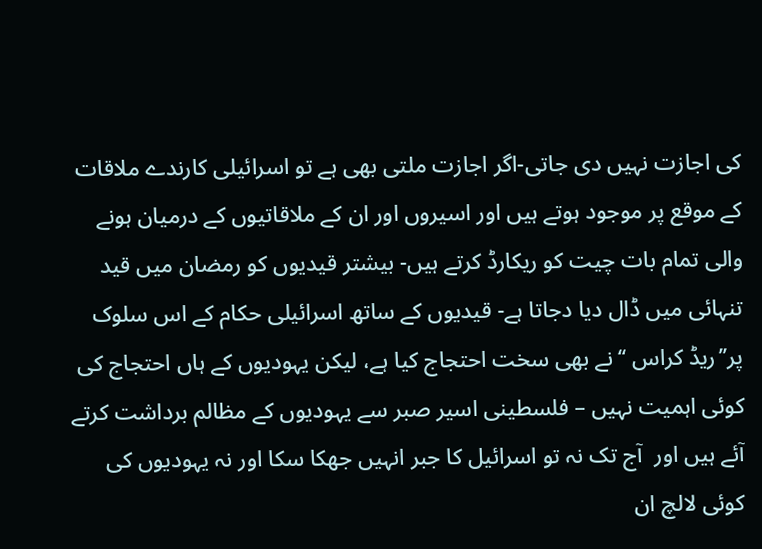کی اجازت نہیں دی جاتی-اگر اجازت ملتی بھی ہے تو اسرائیلی کارندے ملاقات کے موقع پر موجود ہوتے ہیں اور اسیروں اور ان کے ملاقاتیوں کے درمیان ہونے والی تمام بات چیت کو ریکارڈ کرتے ہیں- بیشتر قیدیوں کو رمضان میں قید تنہائی میں ڈال دیا دجاتا ہے- قیدیوں کے ساتھ اسرائیلی حکام کے اس سلوک پر’’ریڈ کراس ‘‘نے بھی سخت احتجاج کیا ہے، لیکن یہودیوں کے ہاں احتجاج کی کوئی اہمیت نہیں – فلسطینی اسیر صبر سے یہودیوں کے مظالم برداشت کرتے  آئے ہیں اور  آج تک نہ تو اسرائیل کا جبر انہیں جھکا سکا اور نہ یہودیوں کی کوئی لالچ ان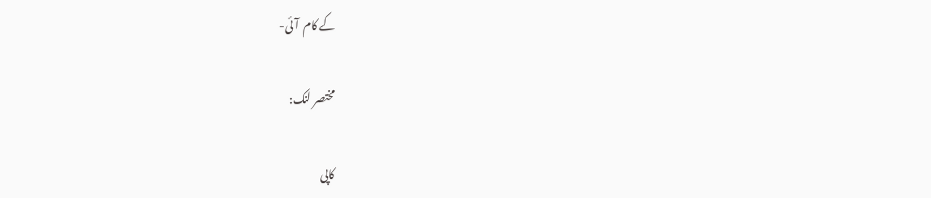کے کام  آئی-

مختصر لنک:

کاپی